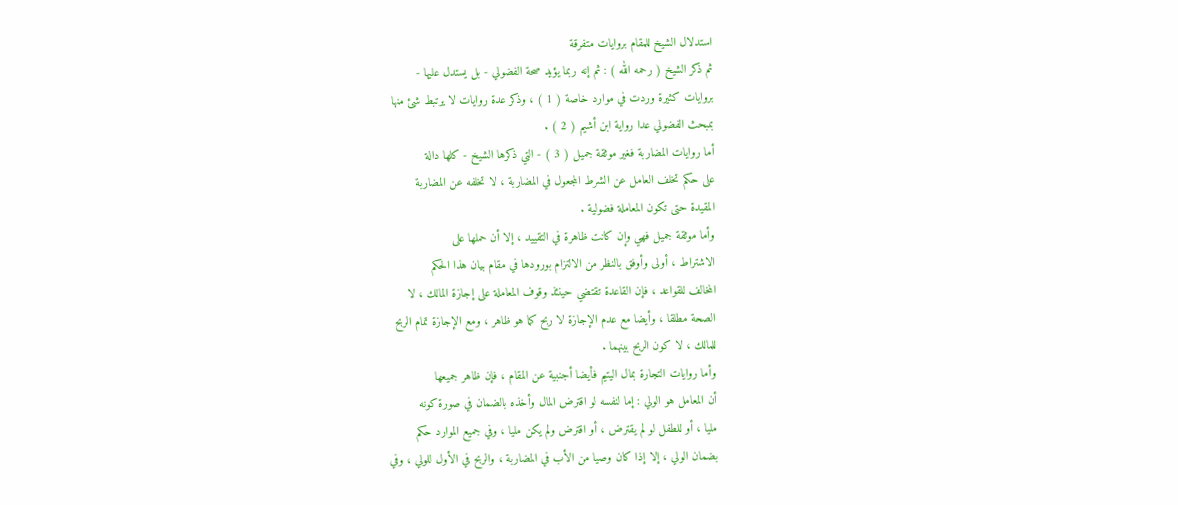استدلال الشيخ للمقام بروايات متفرقة
ثم ذكر الشيخ ( رحمه الله ) : ثم إنه ربما يؤيد صحة الفضولي - بل يستدل عليها -
بروايات كثيرة وردت في موارد خاصة ( 1 ) ، وذكر عدة روايات لا يرتبط شئ منها
بمبحث الفضولي عدا رواية ابن أشيم ( 2 ) .
أما روايات المضاربة فغير موثقة جميل ( 3 ) - التي ذكرها الشيخ - كلها دالة
على حكم تخلف العامل عن الشرط المجعول في المضاربة ، لا تخلفه عن المضاربة
المقيدة حتى تكون المعاملة فضولية .
وأما موثقة جميل فهي وإن كانت ظاهرة في التقييد ، إلا أن حملها على
الاشتراط ، أولى وأوفق بالنظر من الالتزام بورودها في مقام بيان هذا الحكم
المخالف للقواعد ، فإن القاعدة تقتضي حينئذ وقوف المعاملة على إجازة المالك ، لا
الصحة مطلقا ، وأيضا مع عدم الإجازة لا ربح كما هو ظاهر ، ومع الإجازة تمام الربح
للمالك ، لا كون الربح بينهما .
وأما روايات التجارة بمال اليتيم فأيضا أجنبية عن المقام ، فإن ظاهر جميعها
أن المعامل هو الولي : إما لنفسه لو اقترض المال وأخذه بالضمان في صورة كونه
مليا ، أو للطفل لو لم يقترض ، أو اقترض ولم يكن مليا ، وفي جميع الموارد حكم
بضمان الولي ، إلا إذا كان وصيا من الأب في المضاربة ، والربح في الأول للولي ، وفي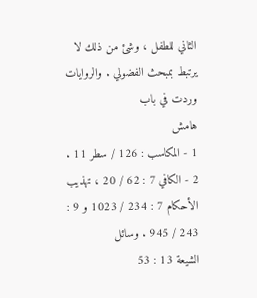الثاني للطفل ، وشئ من ذلك لا يرتبط بمبحث الفضولي . والروايات وردت في باب
هامش
1 - المكاسب : 126 / سطر 11 .
2 - الكافي 7 : 62 / 20 ، تهذيب الأحكام 7 : 234 / 1023 و 9 : 243 / 945 . وسائل
الشيعة 13 : 53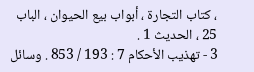، كتاب التجارة ، أبواب بيع الحيوان ، الباب 25 ، الحديث 1 .
3 - تهذيب الأحكام 7 : 193 / 853 . وسائل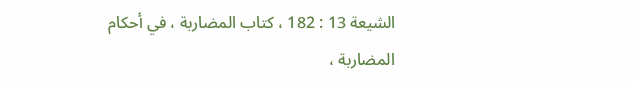الشيعة 13 : 182 ، كتاب المضاربة ، في أحكام
المضاربة ،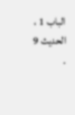الباب 1 ، الحديث 9 .